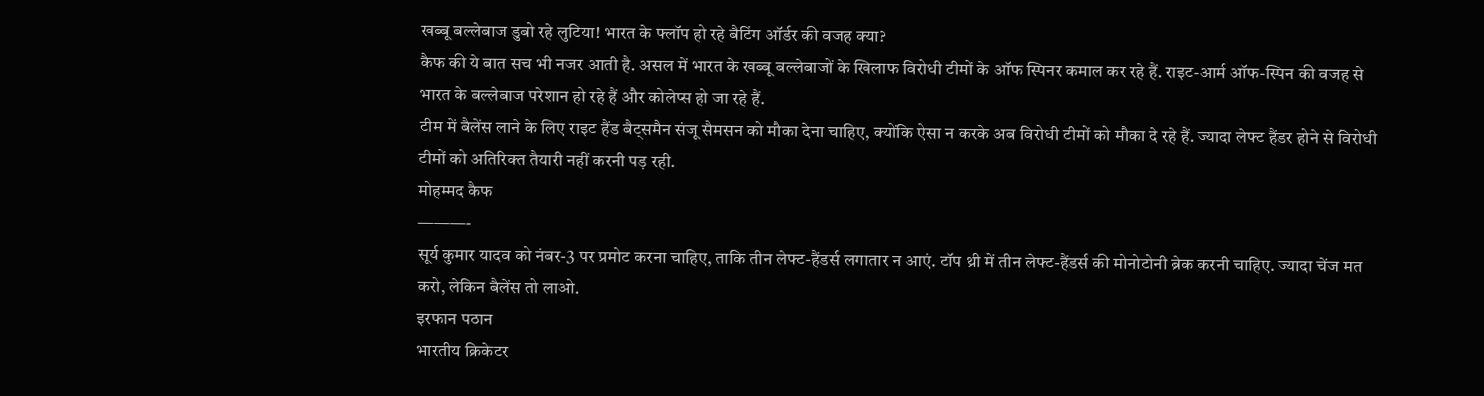खब्बू बल्लेबाज डुबो रहे लुटिया! भारत के फ्लॉप हो रहे बैटिंग ऑर्डर की वजह क्या?
कैफ की ये बात सच भी नजर आती है. असल में भारत के खब्बू बल्लेबाजों के खिलाफ विरोधी टीमों के ऑफ स्पिनर कमाल कर रहे हैं. राइट-आर्म ऑफ-स्पिन की वजह से भारत के बल्लेबाज परेशान हो रहे हैं और कोलेप्स हो जा रहे हैं.
टीम में बैलेंस लाने के लिए राइट हैंड बैट्समैन संजू सैमसन को मौका देना चाहिए, क्योंकि ऐसा न करके अब विरोधी टीमों को मौका दे रहे हैं. ज्यादा लेफ्ट हैंडर होने से विरोधी टीमों को अतिरिक्त तैयारी नहीं करनी पड़ रही.
मोहम्मद कैफ
———-
सूर्य कुमार यादव को नंबर-3 पर प्रमोट करना चाहिए, ताकि तीन लेफ्ट-हैंडर्स लगातार न आएं. टॉप थ्री में तीन लेफ्ट-हैंडर्स की मोनोटोनी ब्रेक करनी चाहिए. ज्यादा चेंज मत करो, लेकिन बैलेंस तो लाओ.
इरफान पठान
भारतीय क्रिकेटर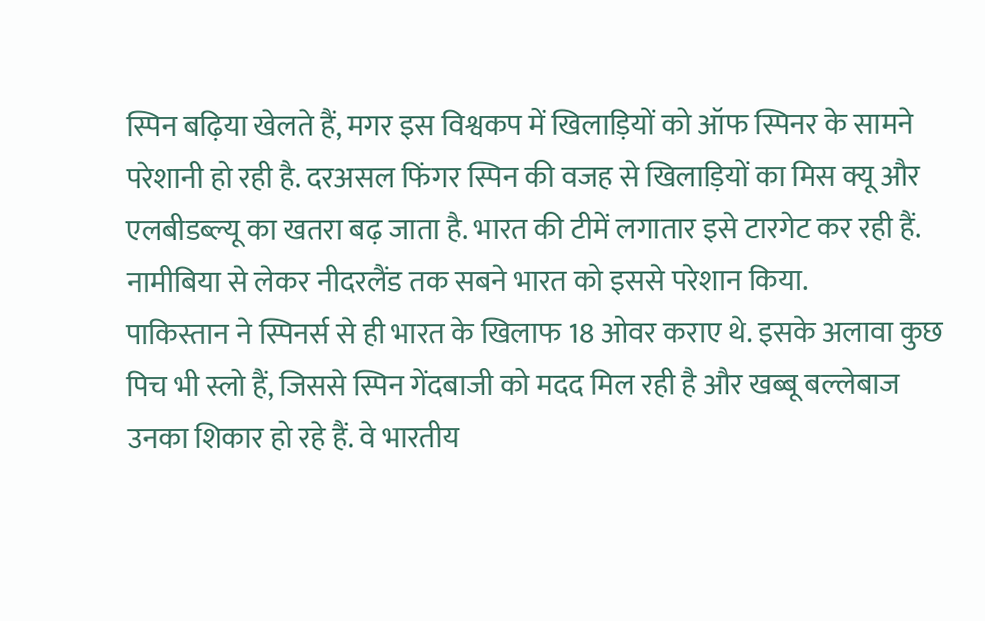स्पिन बढ़िया खेलते हैं, मगर इस विश्वकप में खिलाड़ियों को ऑफ स्पिनर के सामने परेशानी हो रही है. दरअसल फिंगर स्पिन की वजह से खिलाड़ियों का मिस क्यू और एलबीडब्ल्यू का खतरा बढ़ जाता है. भारत की टीमें लगातार इसे टारगेट कर रही हैं. नामीबिया से लेकर नीदरलैंड तक सबने भारत को इससे परेशान किया.
पाकिस्तान ने स्पिनर्स से ही भारत के खिलाफ 18 ओवर कराए थे. इसके अलावा कुछ पिच भी स्लो हैं, जिससे स्पिन गेंदबाजी को मदद मिल रही है और खब्बू बल्लेबाज उनका शिकार हो रहे हैं. वे भारतीय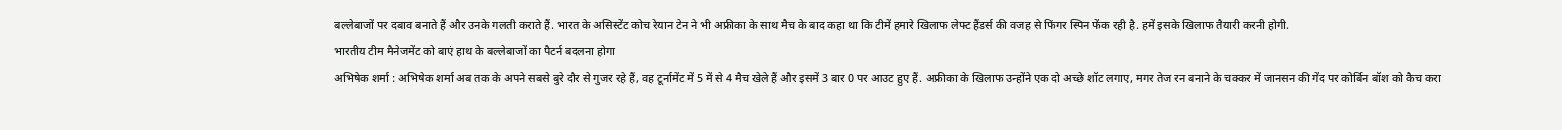बल्लेबाजों पर दबाव बनाते हैं और उनके गलती कराते हैं. भारत के असिस्टेंट कोच रेयान टेन ने भी अफ्रीका के साथ मैच के बाद कहा था कि टीमें हमारे खिलाफ लेफ्ट हैंडर्स की वजह से फिंगर स्पिन फेंक रही है. हमें इसके खिलाफ तैयारी करनी होगी.
भारतीय टीम मैनेजमेंट को बाएं हाथ के बल्लेबाजों का पैटर्न बदलना होगा
अभिषेक शर्मा : अभिषेक शर्मा अब तक के अपने सबसे बुरे दौर से गुजर रहे हैं, वह टूर्नामेंट में 5 में से 4 मैच खेले हैं और इसमें 3 बार 0 पर आउट हुए हैं. अफ्रीका के खिलाफ उन्होंने एक दो अच्छे शॉट लगाए, मगर तेज रन बनाने के चक्कर में जानसन की गेंद पर कोर्बिन बॉश को कैच करा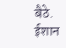बैठे.
ईशान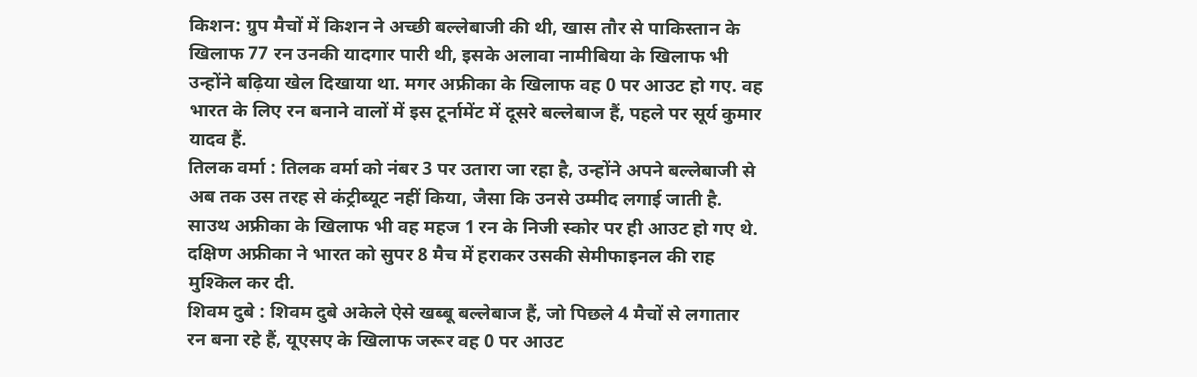किशन: ग्रुप मैचों में किशन ने अच्छी बल्लेबाजी की थी, खास तौर से पाकिस्तान के खिलाफ 77 रन उनकी यादगार पारी थी, इसके अलावा नामीबिया के खिलाफ भी उन्होंने बढ़िया खेल दिखाया था. मगर अफ्रीका के खिलाफ वह 0 पर आउट हो गए. वह भारत के लिए रन बनाने वालों में इस टूर्नामेंट में दूसरे बल्लेबाज हैं, पहले पर सूर्य कुमार यादव हैं.
तिलक वर्मा : तिलक वर्मा को नंबर 3 पर उतारा जा रहा है, उन्होंने अपने बल्लेबाजी से अब तक उस तरह से कंट्रीब्यूट नहीं किया, जैसा कि उनसे उम्मीद लगाई जाती है. साउथ अफ्रीका के खिलाफ भी वह महज 1 रन के निजी स्कोर पर ही आउट हो गए थे.
दक्षिण अफ्रीका ने भारत को सुपर 8 मैच में हराकर उसकी सेमीफाइनल की राह मुश्किल कर दी.
शिवम दुबे : शिवम दुबे अकेले ऐसे खब्बू बल्लेबाज हैं, जो पिछले 4 मैचों से लगातार रन बना रहे हैं, यूएसए के खिलाफ जरूर वह 0 पर आउट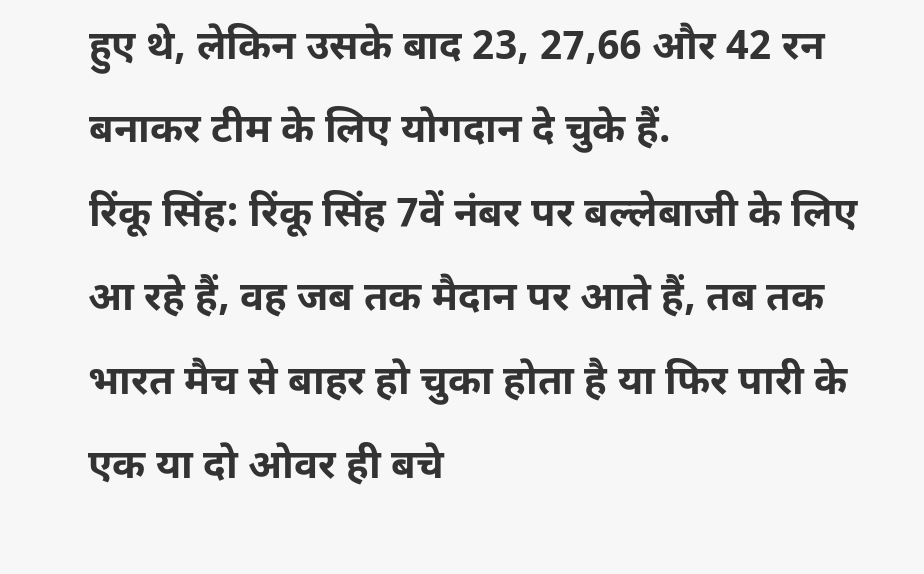हुए थे, लेकिन उसके बाद 23, 27,66 और 42 रन बनाकर टीम के लिए योगदान दे चुके हैं.
रिंकू सिंह: रिंकू सिंह 7वें नंबर पर बल्लेबाजी के लिए आ रहे हैं, वह जब तक मैदान पर आते हैं, तब तक भारत मैच से बाहर हो चुका होता है या फिर पारी के एक या दो ओवर ही बचे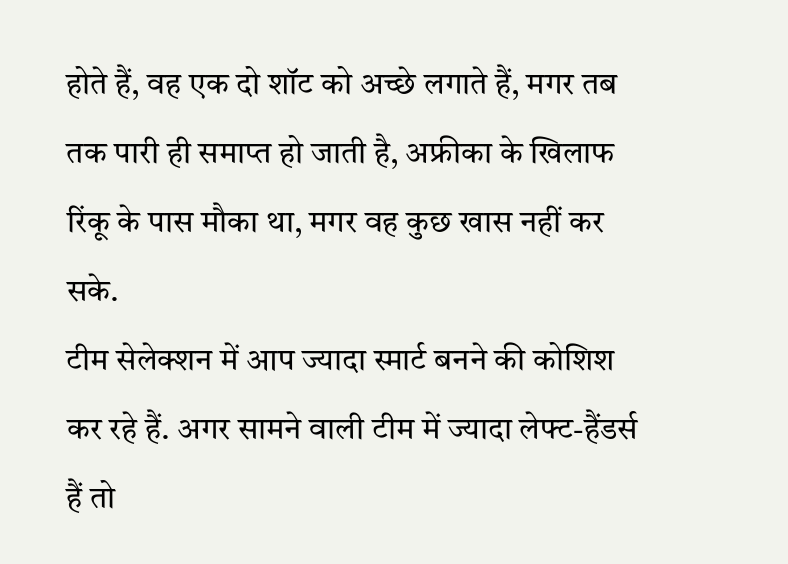होते हैं, वह एक दो शॉट को अच्छे लगाते हैं, मगर तब तक पारी ही समाप्त हो जाती है, अफ्रीका के खिलाफ रिंकू के पास मौका था, मगर वह कुछ खास नहीं कर सके.
टीम सेलेक्शन में आप ज्यादा स्मार्ट बनने की कोशिश कर रहे हैं. अगर सामने वाली टीम में ज्यादा लेफ्ट-हैंडर्स हैं तो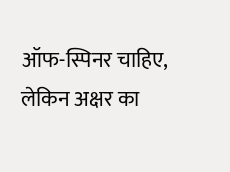ऑफ-स्पिनर चाहिए, लेकिन अक्षर का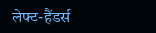लेफ्ट-हैंडर्स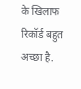के खिलाफ रिकॉर्ड बहुत अच्छा है.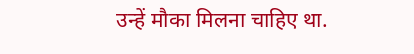उन्हें मौका मिलना चाहिए था.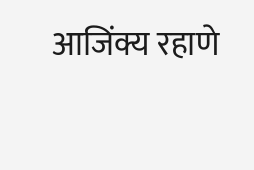आजिंक्य रहाणे